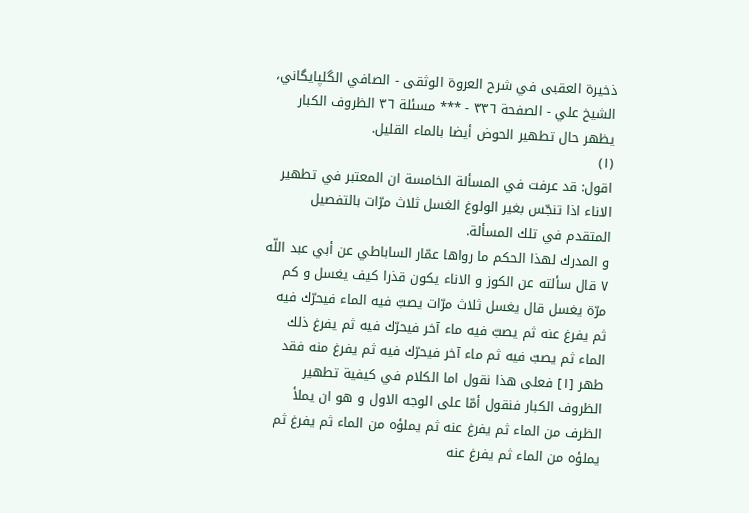ذخيرة العقبى في شرح العروة الوثقى - الصافي الگلپايگاني، الشيخ علي - الصفحة ٣٣٦ - *** مسئلة ٣٦ الظروف الكبار
يظهر حال تطهير الحوض أيضا بالماء القليل.
(١)
اقول: قد عرفت في المسألة الخامسة ان المعتبر في تطهير الاناء اذا تنجّس بغير الولوغ الغسل ثلاث مرّات بالتفصيل المتقدم في تلك المسألة.
و المدرك لهذا الحكم ما رواها عمّار الساباطي عن أبي عبد اللّه ٧ قال سألته عن الكوز و الاناء يكون قذرا كيف يغسل و كم مرّة يغسل قال يغسل ثلاث مرّات يصبّ فيه الماء فيحرّك فيه ثم يفرغ عنه ثم يصبّ فيه ماء آخر فيحرّك فيه ثم يفرغ ذلك الماء ثم يصبّ فيه ثم ماء آخر فيحرّك فيه ثم يفرغ منه فقد طهر [١] فعلى هذا نقول اما الكلام في كيفية تطهير الظروف الكبار فنقول أمّا على الوجه الاول و هو ان يملأ الظرف من الماء ثم يفرغ عنه ثم يملؤه من الماء ثم يفرغ ثم يملؤه من الماء ثم يفرغ عنه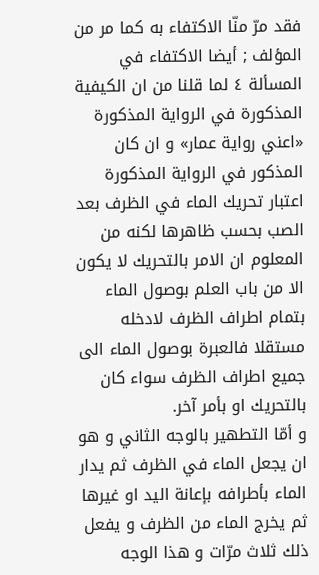فقد مرّ منّا الاكتفاء به كما مر من المؤلف ; أيضا الاكتفاء في المسألة ٤ لما قلنا من ان الكيفية المذكورة في الرواية المذكورة «اعني رواية عمار» و ان كان المذكور في الرواية المذكورة اعتبار تحريك الماء في الظرف بعد الصب بحسب ظاهرها لكنه من المعلوم ان الامر بالتحريك لا يكون الا من باب العلم بوصول الماء بتمام اطراف الظرف لادخله مستقلا فالعبرة بوصول الماء الى جميع اطراف الظرف سواء كان بالتحريك او بأمر آخر.
و أمّا التطهير بالوجه الثاني و هو ان يجعل الماء في الظرف ثم يدار الماء بأطرافه بإعانة اليد او غيرها ثم يخرج الماء من الظرف و يفعل ذلك ثلاث مرّات و هذا الوجه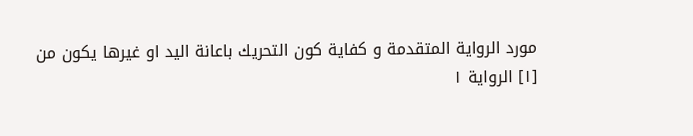مورد الرواية المتقدمة و كفاية كون التحريك باعانة اليد او غيرها يكون من
[١] الرواية ١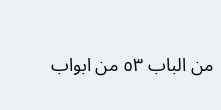من الباب ٥٣ من ابواب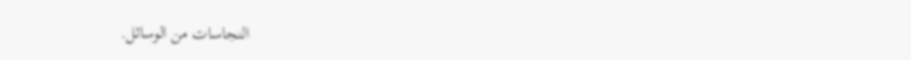النجاسات من الوسائل.